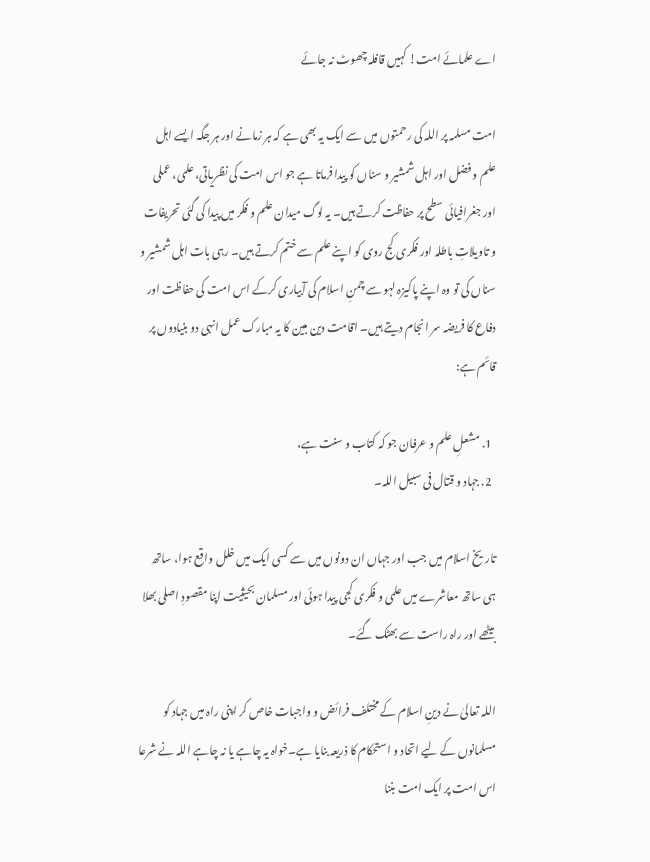اے علمائے امت! کہیں قافلہ چھوٹ نہ جائے

امت مسلمہ پر اللہ کی رحمتوں میں سے ایک یہ بھی ہے کہ ہر زمانے اور ہر جگہ ایسے اہل علم و فضل اور اہل شمشیر و سناں کو پیدا فرماتا ہے جو اس امت کی نظریاتی، علمی، عملی اور جغرافیائی سطح پر حفاظت کرتے ہیں۔ یہ لوگ میدان علم و فکر میں پیدا کی گئی تحریفات و تاویلاتِ باطلہ اور فکری کج روی کو اپنے علم سے ختم کرتے ہیں۔ رہی بات اہل شمشیر و سناں کی تو وہ اپنے پاکیزہ لہو سے چمنِ اسلام کی آبیاری کرکے اس امت کی حفاظت اور دفاع کا فریضہ سر انجام دیتے ہیں۔ اقامت دین مبین کا یہ مبارک عمل انہی دو بنیادوں پر قائم ہے:

  1. مشعلِ علم و عرفان جو کہ کتاب و سنت ہے،
  2. جہاد و قتال فی سبیل اللہ۔

تاریخ اسلام میں جب اور جہاں ان دونوں میں سے کسی ایک میں خلل واقع ہوا، ساتھ ہی ساتھ معاشرے میں علمی و فکری کجی پیدا ہوئی اور مسلمان بحیثیت اپنا مقصودِ اصلی بھلا بیٹھے اور راہ راست سے بھٹک گئے۔

اللہ تعالیٰ نے دینِ اسلام کے مختلف فرائض و واجبات خاص کر اپنی راہ میں جہاد کو مسلمانوں کے لیے اتحاد و استحکام کا ذریعہ بنایا ہے۔خواہ یہ چاہے یا نہ چاہے اللہ نے شرعا اس امت پر ایک امت بننا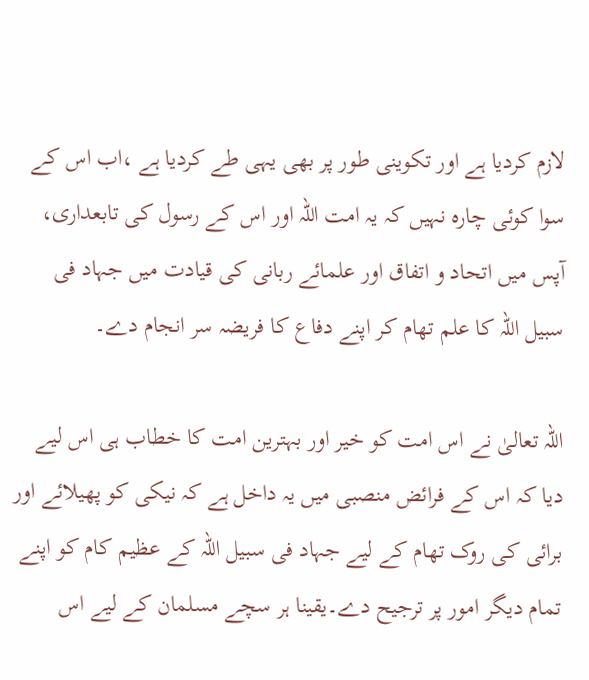لازم کردیا ہے اور تکوینی طور پر بھی یہی طے کردیا ہے ،اب اس کے سوا کوئی چارہ نہیں کہ یہ امت اللہ اور اس کے رسول کی تابعداری، آپس میں اتحاد و اتفاق اور علمائے ربانی کی قیادت میں جہاد فی سبیل اللہ کا علم تھام کر اپنے دفاع کا فریضہ سر انجام دے۔

اللہ تعالیٰ نے اس امت کو خیر اور بہترین امت کا خطاب ہی اس لیے دیا کہ اس کے فرائض منصبی میں یہ داخل ہے کہ نیکی کو پھیلائے اور برائی کی روک تھام کے لیے جہاد فی سبیل اللہ کے عظیم کام کو اپنے تمام دیگر امور پر ترجیح دے۔یقینا ہر سچے مسلمان کے لیے اس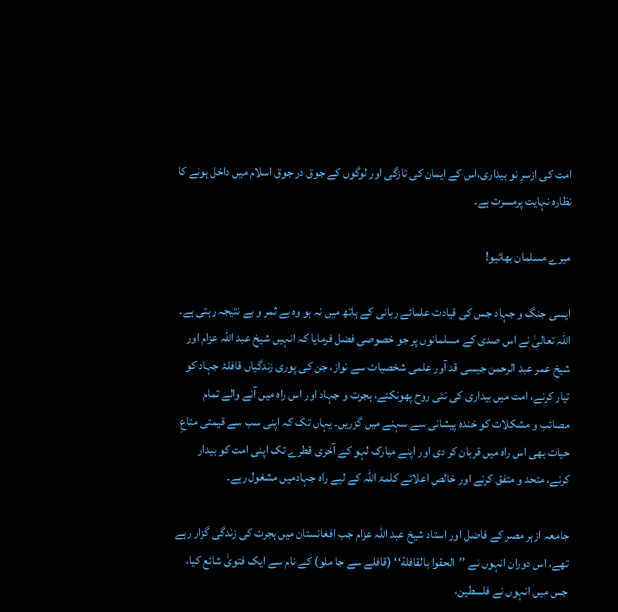امت کی ازسرِ نو بیداری،اس کے ایمان کی تازگی اور لوگوں کے جوق در جوق اسلام میں داخل ہونے کا نظارہ نہایت پرمسرت ہے۔

میرے مسلمان بھائیو!

ایسی جنگ و جہاد جس کی قیادت علمائے ربانی کے ہاتھ میں نہ ہو وہ بے ثمر و بے نتیجہ رہتی ہے۔ اللہ تعالیٰ نے اس صدی کے مسلمانوں پر جو خصوصی فضل فرمایا کہ انہیں شیخ عبد اللہ عزام اور شیخ عمر عبد الرحمن جیسی قد آور علمی شخصیات سے نواز، جن کی پوری زندگیاں قافلۂ جہاد کو تیار کرنے، امت میں بیداری کی نئی روح پھونکنے، ہجرت و جہاد اور اس راہ میں آنے والے تمام مصائب و مشکلات کو خندہ پیشانی سے سہنے میں گزریں۔ یہاں تک کہ اپنی سب سے قیمتی متاعِ حیات بھی اس راہ میں قربان کر دی اور اپنے مبارک لہو کے آخری قطرے تک اپنی امت کو بیدار کرنے، متحد و متفق کرنے اور خالص اعلائے کلمۃ اللہ کے لیے راہ جہادمیں مشغول رہے۔

جامعہ ازہر مصر کے فاضل اور استاد شیخ عبد اللہ عزام جب افغانستان میں ہجرت کی زندگی گزار رہے تھے، اس دوران انہوں نے ’’الحقوا بالقافلة‘‘ (قافلے سے جا ملو) کے نام سے ایک فتویٰ شائع کیا، جس میں انہوں نے فلسطین،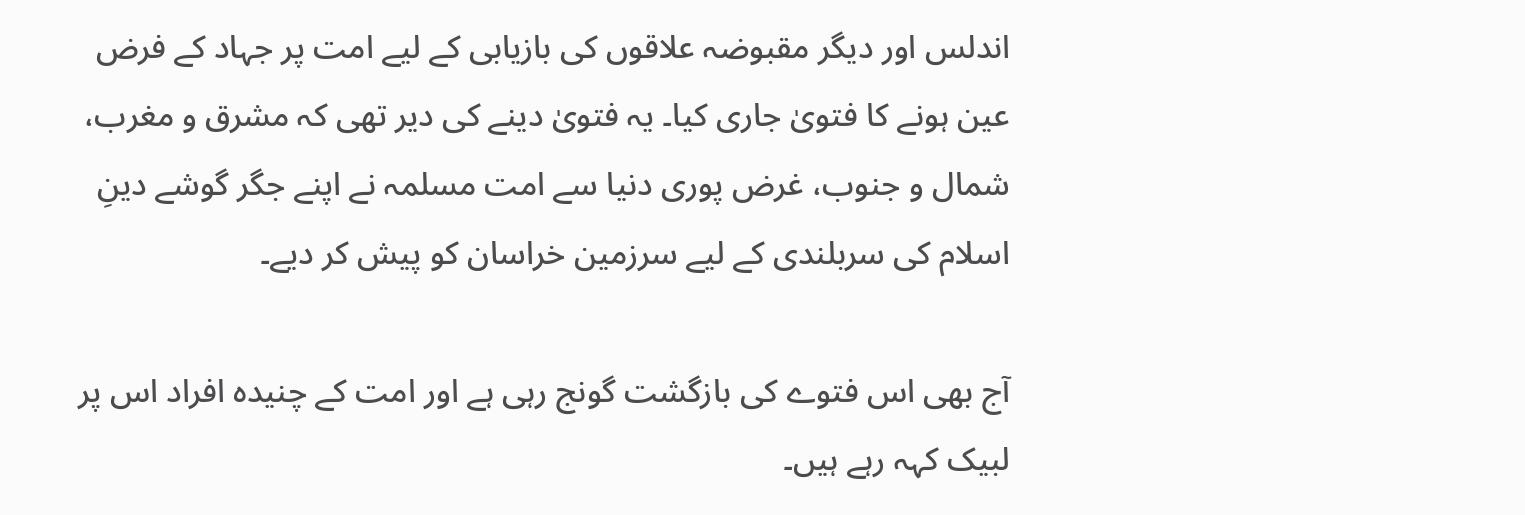اندلس اور دیگر مقبوضہ علاقوں کی بازیابی کے لیے امت پر جہاد کے فرض عین ہونے کا فتویٰ جاری کیا۔ یہ فتویٰ دینے کی دیر تھی کہ مشرق و مغرب، شمال و جنوب، غرض پوری دنیا سے امت مسلمہ نے اپنے جگر گوشے دینِ اسلام کی سربلندی کے لیے سرزمین خراسان کو پیش کر دیے۔

آج بھی اس فتوے کی بازگشت گونج رہی ہے اور امت کے چنیدہ افراد اس پر لبیک کہہ رہے ہیں۔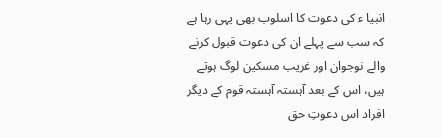انبیا ء کی دعوت کا اسلوب بھی یہی رہا ہے کہ سب سے پہلے ان کی دعوت قبول کرنے والے نوجوان اور غریب مسکین لوگ ہوتے ہیں، اس کے بعد آہستہ آہستہ قوم کے دیگر افراد اس دعوتِ حق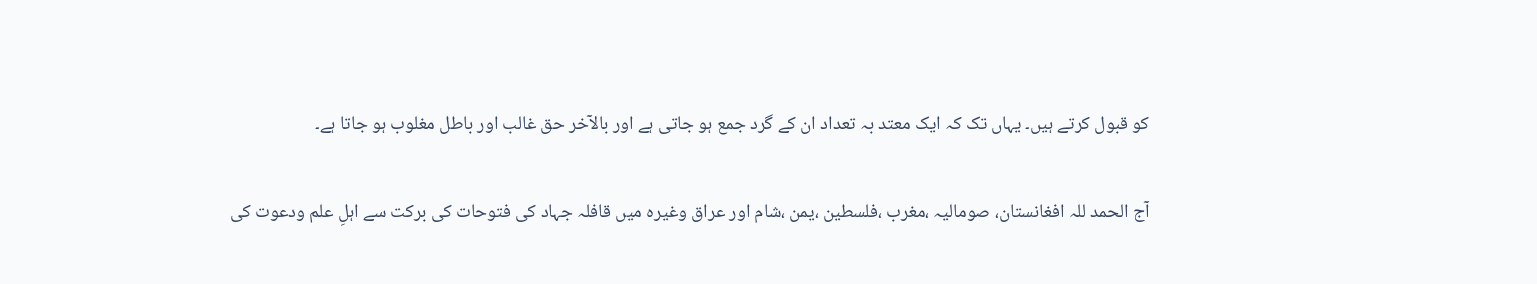کو قبول کرتے ہیں۔ یہاں تک کہ ایک معتد بہ تعداد ان کے گرد جمع ہو جاتی ہے اور بالآخر حق غالب اور باطل مغلوب ہو جاتا ہے۔

آج الحمد للہ افغانستان، صومالیہ ،مغرب ،فلسطین ،یمن ،شام اور عراق وغیرہ میں قافلہ جہاد کی فتوحات کی برکت سے اہلِ علم ودعوت کی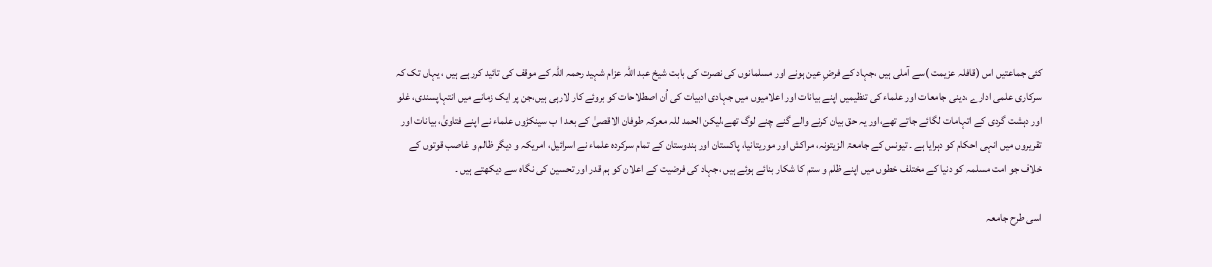کئی جماعتیں اس (قافلہ عزیمت )سے آملی ہیں ،جہاد کے فرضِ عین ہونے اور مسلمانوں کی نصرت کی بابت شیخ عبد اللہ عزام شہید رحمہ اللہ کے موقف کی تائید کررہے ہیں ، یہاں تک کہ سرکاری علمی ادارے ،دینی جامعات اور علماء کی تنظیمیں اپنے بیانات اور اعلامیوں میں جہادی ادبیات کی اُن اصطلاحات کو بروئے کار لارہی ہیں،جن پر ایک زمانے میں انتہاپسندی، غلو اور دہشت گردی کے اتہامات لگائے جاتے تھے،اور یہ حق بیان کرنے والے گنے چنے لوگ تھے،لیکن الحمد للہ معرکہ طوفان الاقصیٰ کے بعد ا ب سینکڑوں علماء نے اپنے فتاویٰ، بیانات اور تقریروں میں انہی احکام کو دہرایا ہے ۔ تیونس کے جامعۃ الزیتونہ، مراکش اور موریتانیا، پاکستان اور ہندوستان کے تمام سرکردہ علماء نے اسرائیل، امریکہ و دیگر ظالم و غاصب قوتوں کے خلاف جو امت مسلمہ کو دنیا کے مختلف خطوں میں اپنے ظلم و ستم کا شکار بنائے ہوئے ہیں ،جہاد کی فرضیت کے اعلان کو ہم قدر اور تحسین کی نگاہ سے دیکھتے ہیں ۔

اسی طرح جامعہ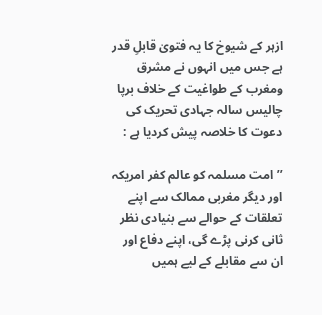ازہر کے شیوخ کا یہ فتویٰ قابلِ قدر ہے جس میں انہوں نے مشرق ومغرب کے طواغیت کے خلاف برپا چالیس سالہ جہادی تحریک کی دعوت کا خلاصہ پیش کردیا ہے :

’’امت مسلمہ کو عالم کفر امریکہ اور دیگر مغربی ممالک سے اپنے تعلقات کے حوالے سے بنیادی نظر ثانی کرنی پڑے گی، اپنے دفاع اور ان سے مقابلے کے لیے ہمیں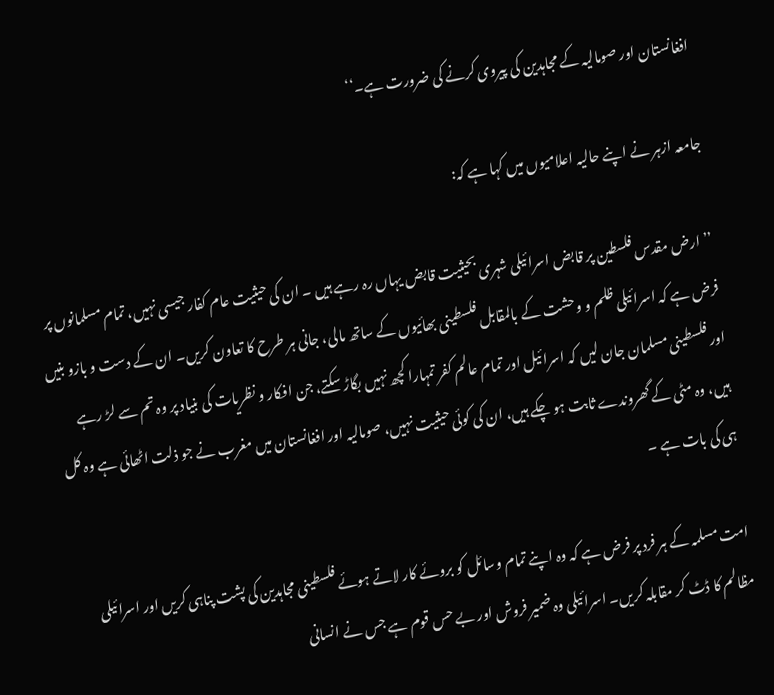افغانستان اور صومالیہ کے مجاہدین کی پیروی کرنے کی ضرورت ہے۔‘‘

جامعہ ازہر نے اپنے حالیہ اعلامیوں میں کہا ہے کہ:

’’ارض مقدس فلسطین پر قابض اسرائیلی شہری بحیثیت قابض یہاں رہ رہے ہیں ۔ ان کی حیثیت عام کفار جیسی نہیں، تمام مسلمانوں پر فرض ہے کہ اسرائیلی ظلم و وحشت کے بالمقابل فلسطینی بھائیوں کے ساتھ مالی، جانی ہر طرح کا تعاون کریں۔ ان کے دست و بازو بنیں اور فلسطینی مسلمان جان لیں کہ اسرائیل اور تمام عالم کفر تمہارا کچھ نہیں بگاڑ سکتے، جن افکار و نظریات کی بنیاد پر وہ تم سے لڑ رہے ہیں، وہ مٹی کے گھروندے ثابت ہو چکے ہیں، ان کی کوئی حیثیت نہیں، صومالیہ اور افغانستان میں مغرب نے جو ذلت اٹھائی ہے وہ کل ہی کی بات ہے ۔

امت مسلمہ کے ہر فرد پر فرض ہے کہ وہ اپنے تمام وسائل کو بروئے کار لاتے ہوئے فلسطینی مجاہدین کی پشت پناہی کریں اور اسرائیلی مظالم کا ڈٹ کر مقابلہ کریں۔ اسرائیلی وہ ضمیر فروش اور بے حس قوم ہے جس نے انسانی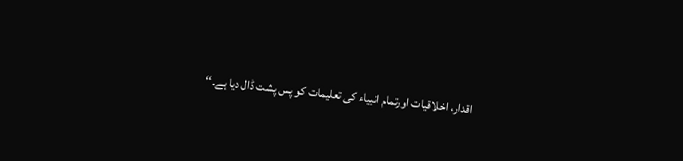اقدار، اخلاقیات اورتمام انبیاء کی تعلیمات کو پس پشت ڈال دیا ہے۔‘‘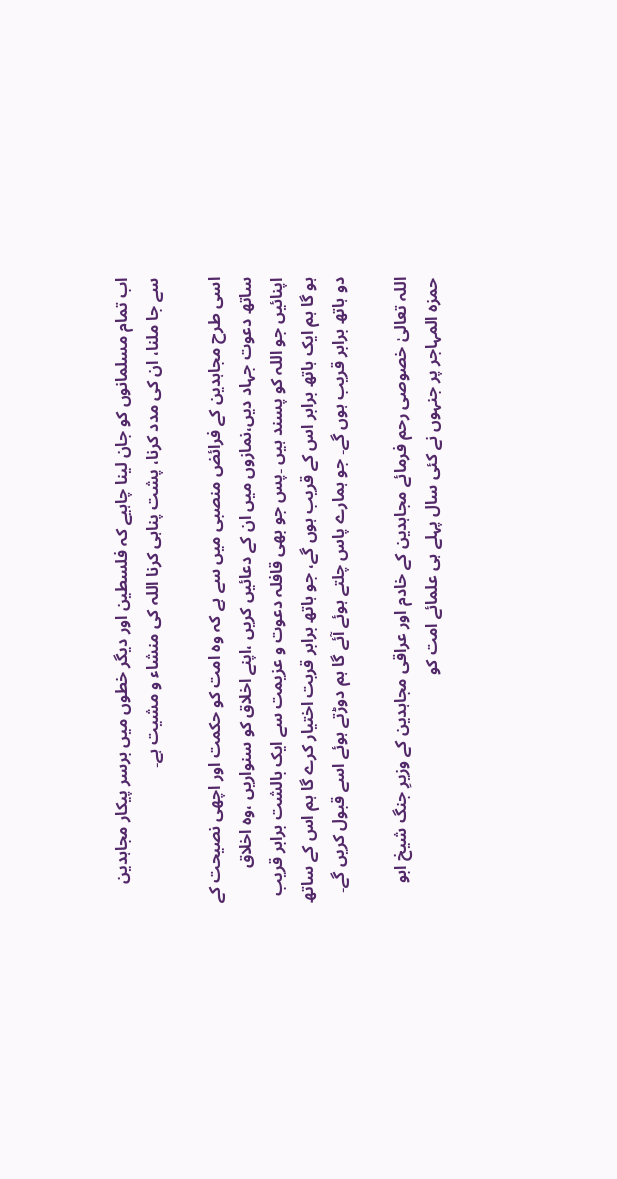اب تمام مسلمانوں کو جان لینا چاہیے کہ فلسطین اور دیگر خطوں میں برسر پیکار مجاہدین سے جا ملنا، ان کی مدد کرنا، پشت پناہی کرنا اللہ کی منشاء و مشیت ہے۔

اسی طرح مجاہدین کے فرائض منصبی میں سے ہے کہ وہ امت کو حکمت اور اچھی نصیحت کے ساتھ دعوت جہاد دیں،نمازوں میں ان کے دعائیں کریں ،اپنے اخلاق کو سنواریں ،وہ اخلاق اپنائیں جو اللہ کو پسند ہیں ۔پس جو بھی قافلہ دعوت و عزیمت سے ایک بالشت برابر قریب ہو گا ہم ایک ہاتھ برابر اس کے قریب ہوں گے، جو ہاتھ برابر قربت اختیار کرے گا ہم اس کے ساتھ دو ہاتھ برابر قریب ہوں گے۔ جو ہمارے پاس چلتے ہوئے آئے گا ہم دوڑتے ہوئے اسے قبول کریں گے۔

اللہ تعالیٰ خصوصی رحم فرمائے مجاہدین کے خادم اور عراقی مجاہدین کے وزیرِ جنگ شیخ ابو حمزہ المہاجر پر جنہوں نے کئی سال پہلے ہی علمائے امت کو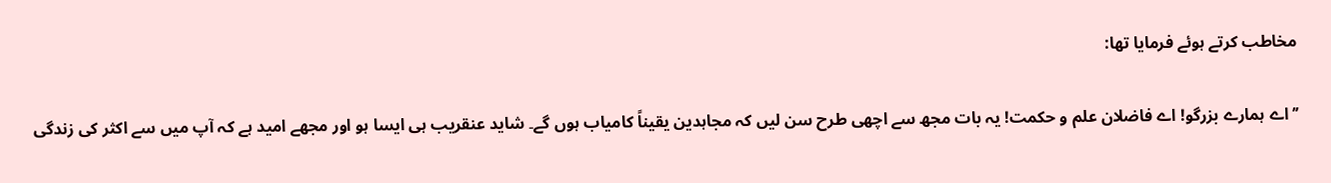مخاطب کرتے ہوئے فرمایا تھا:

’’اے ہمارے بزرگو! اے فاضلان علم و حکمت! یہ بات مجھ سے اچھی طرح سن لیں کہ مجاہدین یقیناً کامیاب ہوں گے۔ شاید عنقریب ہی ایسا ہو اور مجھے امید ہے کہ آپ میں سے اکثر کی زندگی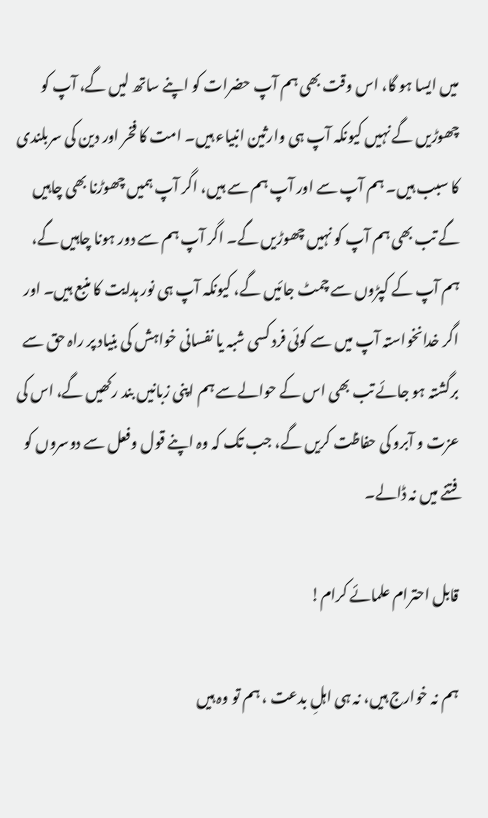میں ایسا ہو گا، اس وقت بھی ہم آپ حضرات کو اپنے ساتھ لیں گے، آپ کو چھوڑیں گے نہیں کیونکہ آپ ہی وارثین انبیاء ہیں۔ امت کا فخر اور دین کی سربلندی کا سبب ہیں۔ ہم آپ سے اور آپ ہم سے ہیں، اگر آپ ہمیں چھوڑنا بھی چاہیں گے تب بھی ہم آپ کو نہیں چھوڑیں گے۔ اگر آپ ہم سے دور ہونا چاہیں گے، ہم آپ کے کپڑوں سے چمٹ جائیں گے، کیونکہ آپ ہی نور ہدایت کا منبع ہیں۔ اور اگر خدانخواستہ آپ میں سے کوئی فرد کسی شبہ یا نفسانی خواہش کی بنیاد پر راہ حق سے برگشتہ ہو جائے تب بھی اس کے حوالےسے ہم اپنی زبانیں بند رکھیں گے، اس کی عزت و آبرو کی حفاظت کریں گے، جب تک کہ وہ اپنے قول وفعل سے دوسروں کو فتنے میں نہ ڈالے۔

قابل احترام علمائے کرام!

ہم نہ خوارج ہیں، نہ ہی اہلِ بدعت ، ہم تو وہ ہیں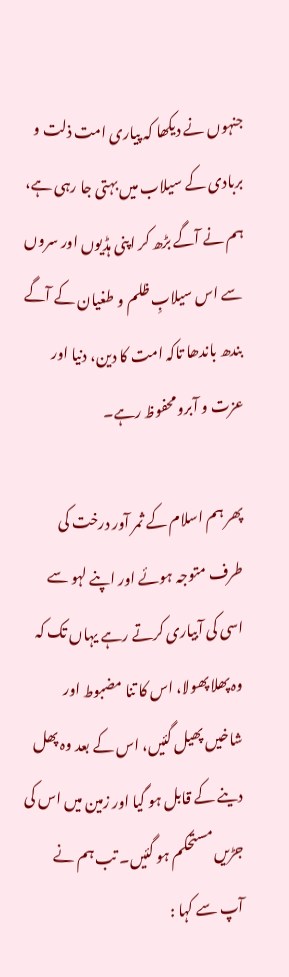جنہوں نے دیکھا کہ پیاری امت ذلت و بربادی کے سیلاب میں بہتی جا رہی ہے، ہم نے آگے بڑھ کر اپنی ہڈیوں اور سروں سے اس سیلابِ ظلم و طغیان کے آگے بندھ باندھا تاکہ امت کا دین، دنیا اور عزت و آبرو محفوظ رہے۔

پھر ہم اسلام کے ثمر آور درخت کی طرف متوجہ ہوئے اور اپنے لہو سے اسی کی آبیاری کرتے رہے یہاں تک کہ وہ پھلا پھولا، اس کا تنا مضبوط اور شاخیں پھیل گئیں، اس کے بعد وہ پھل دینے کے قابل ہو گیا اور زمین میں اس کی جڑیں مستحکم ہو گئیں۔ تب ہم نے آپ سے کہا :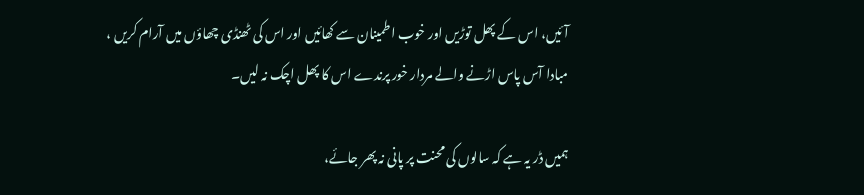آئیں، اس کے پھل توڑیں اور خوب اطمینان سے کھائیں اور اس کی ٹھنڈی چھاؤں میں آرام کریں ، مبادا آس پاس اڑنے والے مردار خور پرندے اس کا پھل اچک نہ لیں۔

ہمیں ڈر یہ ہے کہ سالوں کی محنت پر پانی نہ پھر جائے،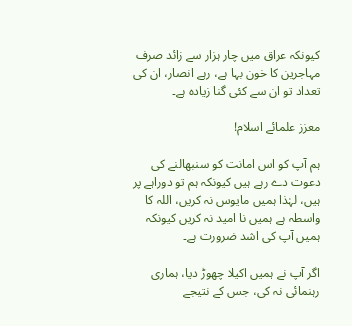کیونکہ عراق میں چار ہزار سے زائد صرف مہاجرین کا خون بہا ہے، رہے انصار، ان کی تعداد تو ان سے کئی گنا زیادہ ہے۔

معزز علمائے اسلام!

ہم آپ کو اس امانت کو سنبھالنے کی دعوت دے رہے ہیں کیونکہ ہم تو دوراہے پر ہیں، لہٰذا ہمیں مایوس نہ کریں، اللہ کا واسطہ ہے ہمیں نا امید نہ کریں کیونکہ ہمیں آپ کی اشد ضرورت ہے۔

اگر آپ نے ہمیں اکیلا چھوڑ دیا، ہماری رہنمائی نہ کی، جس کے نتیجے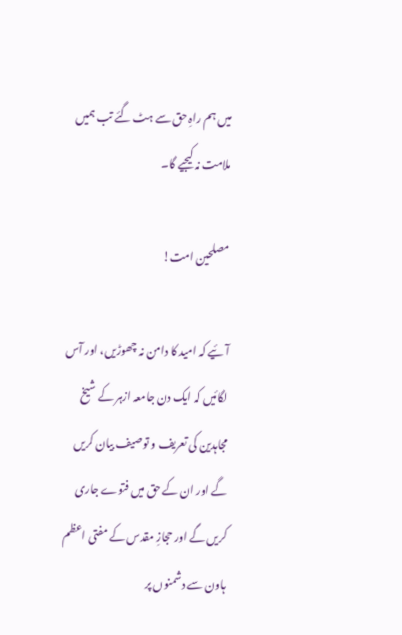میں ہم راہِ حق سے ہٹ گئے تب ہمیں ملامت نہ کیجیے گا۔

مصلحین امت!

آئیے کہ امید کا دامن نہ چھوڑیں، اور آس لگائیں کہ ایک دن جامعہ ازہر کے شیخ مجاہدین کی تعریف و توصیف بیان کریں گے اور ان کے حق میں فتوے جاری کریں گے اور حجازِ مقدس کے مفتی اعظم ہاون سے دشمنوں پر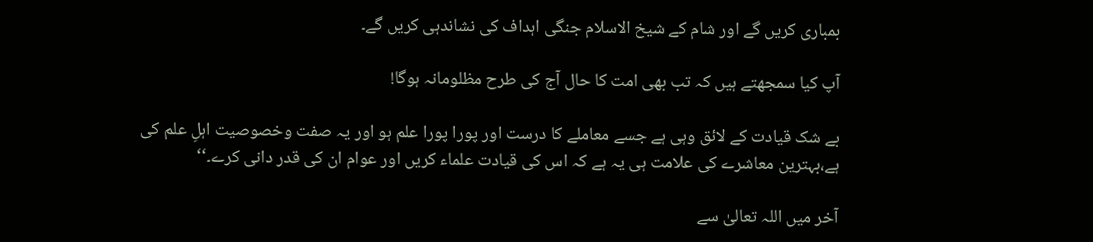بمباری کریں گے اور شام کے شیخ الاسلام جنگی اہداف کی نشاندہی کریں گے۔

آپ کیا سمجھتے ہیں کہ تب بھی امت کا حال آج کی طرح مظلومانہ ہوگا!

بے شک قیادت کے لائق وہی ہے جسے معاملے کا درست اور پورا پورا علم ہو اور یہ صفت وخصوصیت اہلِ علم کی ہے،بہترین معاشرے کی علامت ہی یہ ہے کہ اس کی قیادت علماء کریں اور عوام ان کی قدر دانی کرے۔‘‘

آخر میں اللہ تعالیٰ سے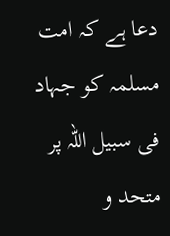دعا ہے کہ امت مسلمہ کو جہاد فی سبیل اللہ پر متحد و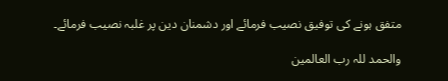متفق ہونے کی توفیق نصیب فرمائے اور دشمنان دین پر غلبہ نصیب فرمائے۔

والحمد للہ رب العالمین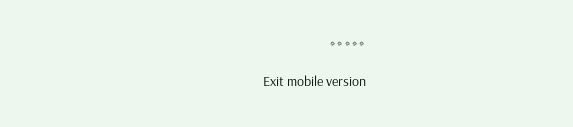٭٭٭٭٭

Exit mobile version